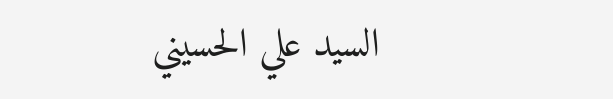السيد علي الحسيني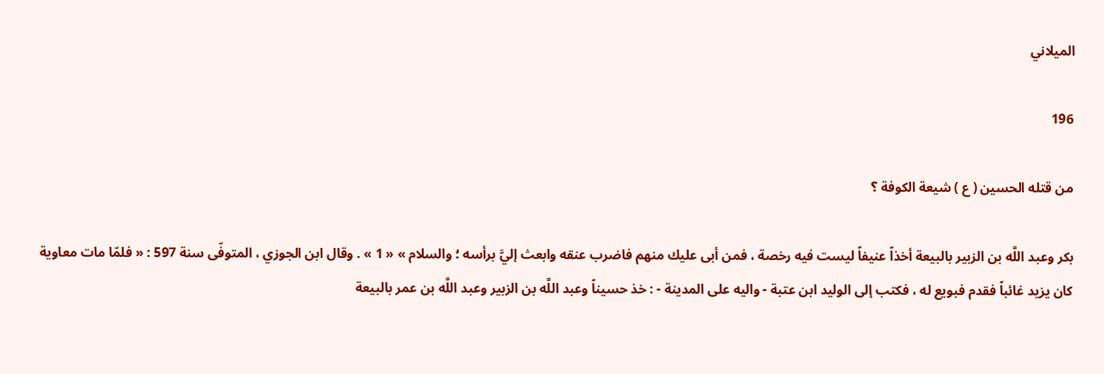الميلاني

196

من قتله الحسين ( ع ) شيعة الكوفة ؟

بكر وعبد اللَّه بن الزبير بالبيعة أخذاً عنيفاً ليست فيه رخصة ، فمن أبى عليك منهم فاضرب عنقه وابعث إليَّ برأسه ؛ والسلام » « 1 » . وقال ابن الجوزي ، المتوفّى سنة 597 : « فلمّا مات معاوية كان يزيد غائباً فقدم فبويع له ، فكتب إلى الوليد ابن عتبة - واليه على المدينة - : خذ حسيناً وعبد اللَّه بن الزبير وعبد اللَّه بن عمر بالبيعة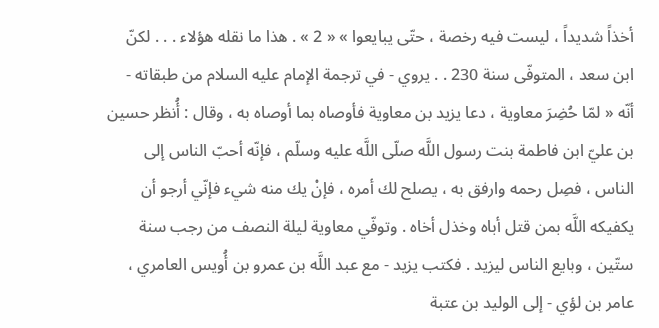أخذاً شديداً ، ليست فيه رخصة ، حتّى يبايعوا » « 2 » . هذا ما نقله هؤلاء . . . لكنّ ابن سعد ، المتوفّى سنة 230 . . يروي - في ترجمة الإمام عليه السلام من طبقاته - أنّه « لمّا حُضِرَ معاوية ، دعا يزيد بن معاوية فأوصاه بما أوصاه به ، وقال : أُنظر حسين بن عليّ ابن فاطمة بنت رسول اللَّه صلّى اللَّه عليه وسلّم ، فإنّه أحبّ الناس إلى الناس ، فصِل رحمه وارفق به ، يصلح لك أمره ، فإنْ يك منه شيء فإنّي أرجو أن يكفيكه اللَّه بمن قتل أباه وخذل أخاه . وتوفّي معاوية ليلة النصف من رجب سنة ستّين ، وبايع الناس ليزيد . فكتب يزيد - مع عبد اللَّه بن عمرو بن أُويس العامري ، عامر بن لؤي - إلى الوليد بن عتبة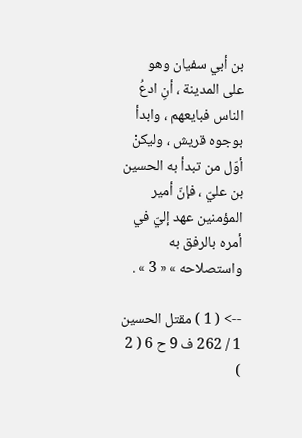بن أبي سفيان وهو على المدينة ، أنِ ادعُ الناس فبايعهم ، وابدأ بوجوه قريش ، وليكنْ أوّل من تبدأ به الحسين بن عليّ ، فإنّ أمير المؤمنين عهد إليّ في أمره بالرفق به واستصلاحه » « 3 » .

--> ( 1 ) مقتل الحسين 1 / 262 ف 9 ح 6 ( 2 )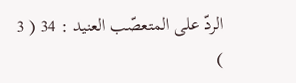الردّ على المتعصّب العنيد : 34 ( 3 )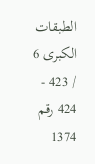الطبقات الكبرى 6 / 423 - 424 رقم 1374